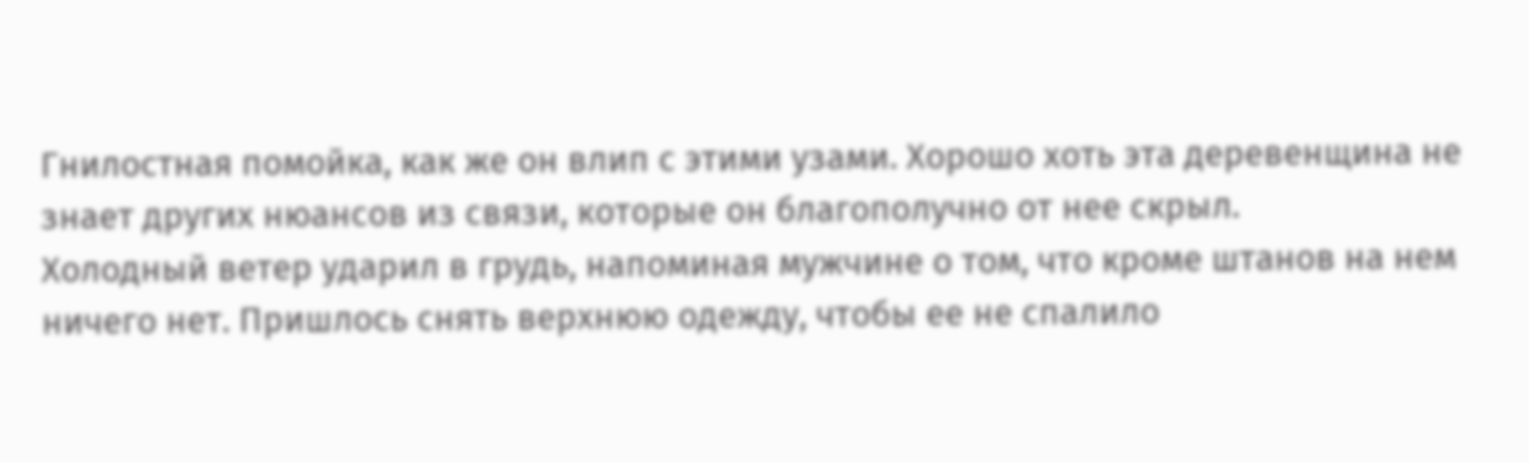Гнилостная помойка, как же он влип с этими узами. Хорошо хоть эта деревенщина не знает других нюансов из связи, которые он благополучно от нее скрыл.
Холодный ветер ударил в грудь, напоминая мужчине о том, что кроме штанов на нем ничего нет. Пришлось снять верхнюю одежду, чтобы ее не спалило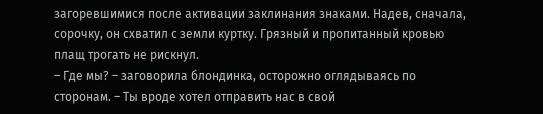загоревшимися после активации заклинания знаками. Надев, сначала, сорочку, он схватил с земли куртку. Грязный и пропитанный кровью плащ трогать не рискнул.
– Где мы? – заговорила блондинка, осторожно оглядываясь по сторонам. – Ты вроде хотел отправить нас в свой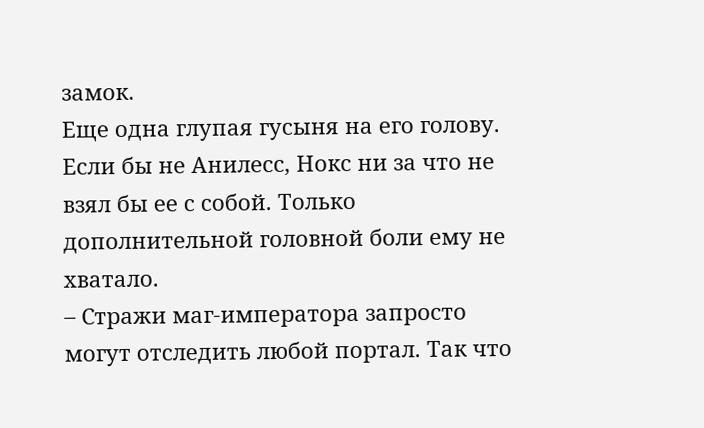замок.
Еще одна глупая гусыня на его голову. Если бы не Анилесс, Нокс ни за что не взял бы ее с собой. Только дополнительной головной боли ему не хватало.
– Стражи маг-императора запросто могут отследить любой портал. Так что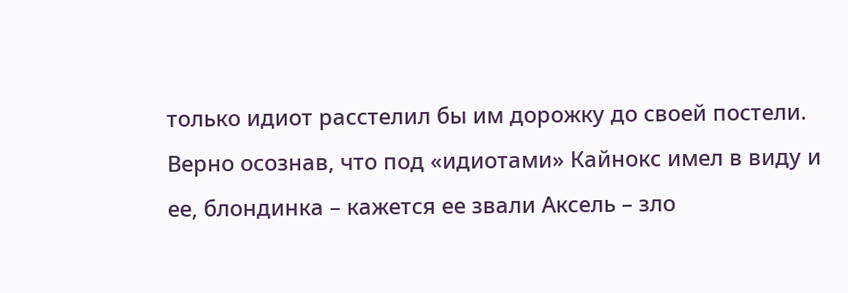только идиот расстелил бы им дорожку до своей постели.
Верно осознав, что под «идиотами» Кайнокс имел в виду и ее, блондинка – кажется ее звали Аксель – зло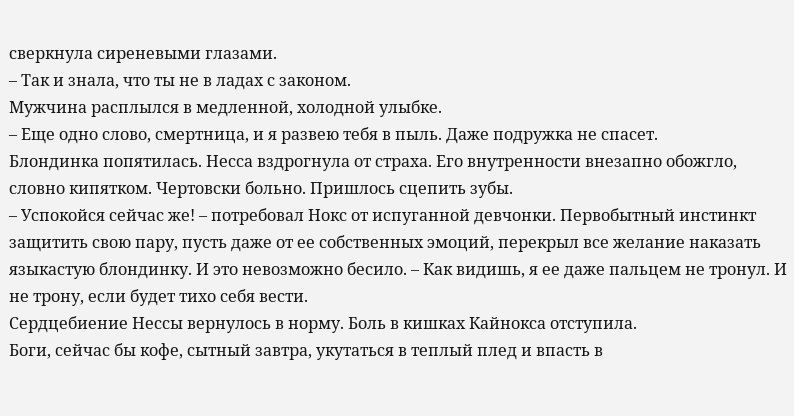сверкнула сиреневыми глазами.
– Так и знала, что ты не в ладах с законом.
Мужчина расплылся в медленной, холодной улыбке.
– Еще одно слово, смертница, и я развею тебя в пыль. Даже подружка не спасет.
Блондинка попятилась. Несса вздрогнула от страха. Его внутренности внезапно обожгло, словно кипятком. Чертовски больно. Пришлось сцепить зубы.
– Успокойся сейчас же! – потребовал Нокс от испуганной девчонки. Первобытный инстинкт защитить свою пару, пусть даже от ее собственных эмоций, перекрыл все желание наказать языкастую блондинку. И это невозможно бесило. – Как видишь, я ее даже пальцем не тронул. И не трону, если будет тихо себя вести.
Сердцебиение Нессы вернулось в норму. Боль в кишках Кайнокса отступила.
Боги, сейчас бы кофе, сытный завтра, укутаться в теплый плед и впасть в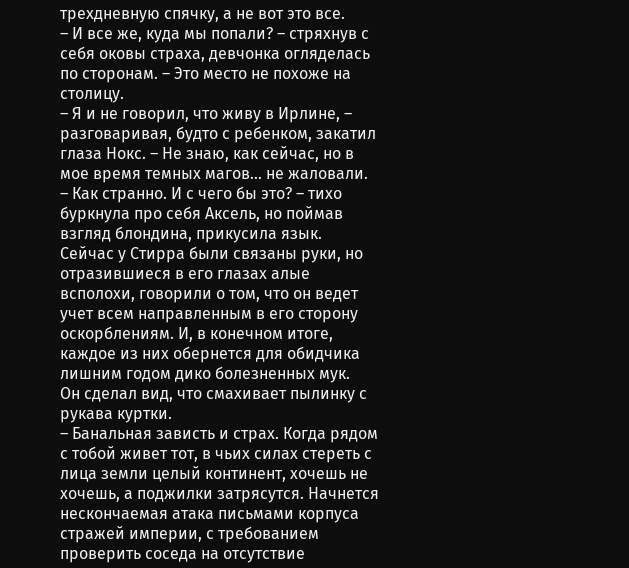трехдневную спячку, а не вот это все.
– И все же, куда мы попали? – стряхнув с себя оковы страха, девчонка огляделась по сторонам. – Это место не похоже на столицу.
– Я и не говорил, что живу в Ирлине, – разговаривая, будто с ребенком, закатил глаза Нокс. – Не знаю, как сейчас, но в мое время темных магов… не жаловали.
– Как странно. И с чего бы это? – тихо буркнула про себя Аксель, но поймав взгляд блондина, прикусила язык.
Сейчас у Стирра были связаны руки, но отразившиеся в его глазах алые всполохи, говорили о том, что он ведет учет всем направленным в его сторону оскорблениям. И, в конечном итоге, каждое из них обернется для обидчика лишним годом дико болезненных мук.
Он сделал вид, что смахивает пылинку с рукава куртки.
– Банальная зависть и страх. Когда рядом с тобой живет тот, в чьих силах стереть с лица земли целый континент, хочешь не хочешь, а поджилки затрясутся. Начнется нескончаемая атака письмами корпуса стражей империи, с требованием проверить соседа на отсутствие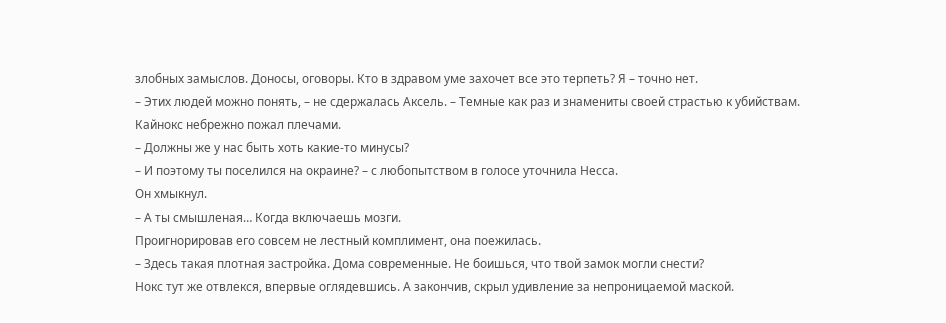злобных замыслов. Доносы, оговоры. Кто в здравом уме захочет все это терпеть? Я – точно нет.
– Этих людей можно понять, – не сдержалась Аксель. – Темные как раз и знамениты своей страстью к убийствам.
Кайнокс небрежно пожал плечами.
– Должны же у нас быть хоть какие-то минусы?
– И поэтому ты поселился на окраине? – с любопытством в голосе уточнила Несса.
Он хмыкнул.
– А ты смышленая… Когда включаешь мозги.
Проигнорировав его совсем не лестный комплимент, она поежилась.
– Здесь такая плотная застройка. Дома современные. Не боишься, что твой замок могли снести?
Нокс тут же отвлекся, впервые оглядевшись. А закончив, скрыл удивление за непроницаемой маской.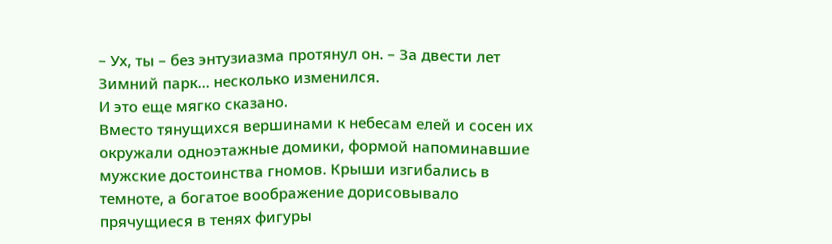– Ух, ты – без энтузиазма протянул он. – За двести лет Зимний парк… несколько изменился.
И это еще мягко сказано.
Вместо тянущихся вершинами к небесам елей и сосен их окружали одноэтажные домики, формой напоминавшие мужские достоинства гномов. Крыши изгибались в темноте, а богатое воображение дорисовывало прячущиеся в тенях фигуры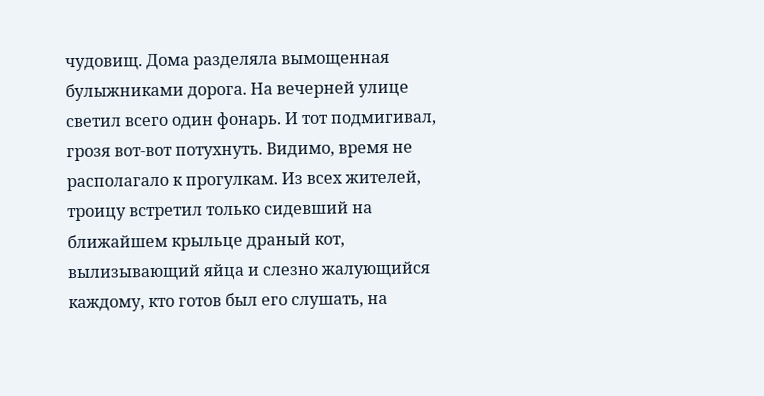чудовищ. Дома разделяла вымощенная булыжниками дорога. На вечерней улице светил всего один фонарь. И тот подмигивал, грозя вот-вот потухнуть. Видимо, время не располагало к прогулкам. Из всех жителей, троицу встретил только сидевший на ближайшем крыльце драный кот, вылизывающий яйца и слезно жалующийся каждому, кто готов был его слушать, на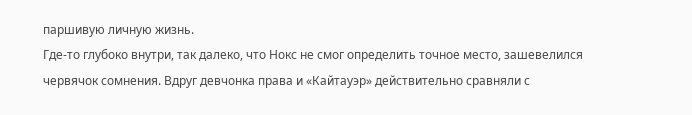паршивую личную жизнь.
Где-то глубоко внутри, так далеко, что Нокс не смог определить точное место, зашевелился червячок сомнения. Вдруг девчонка права и «Кайтауэр» действительно сравняли с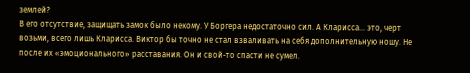землей?
В его отсутствие, защищать замок было некому. У Боргера недостаточно сил. А Кларисса… это, черт возьми, всего лишь Кларисса. Виктор бы точно не стал взваливать на себя дополнительную ношу. Не после их «эмоционального» расставания. Он и свой-то спасти не сумел.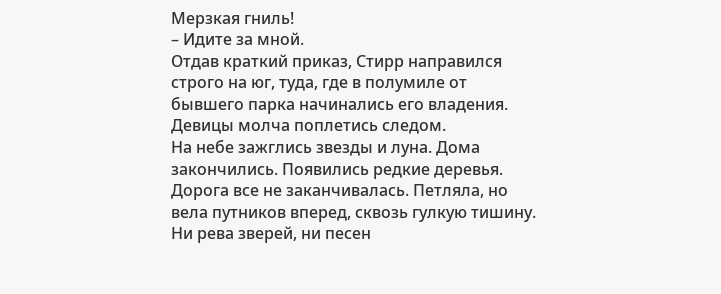Мерзкая гниль!
– Идите за мной.
Отдав краткий приказ, Стирр направился строго на юг, туда, где в полумиле от бывшего парка начинались его владения. Девицы молча поплетись следом.
На небе зажглись звезды и луна. Дома закончились. Появились редкие деревья. Дорога все не заканчивалась. Петляла, но вела путников вперед, сквозь гулкую тишину. Ни рева зверей, ни песен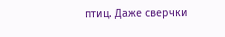птиц. Даже сверчки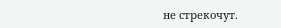не стрекочут.